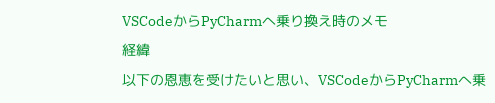VSCodeからPyCharmへ乗り換え時のメモ
経緯
以下の恩恵を受けたいと思い、VSCodeからPyCharmへ乗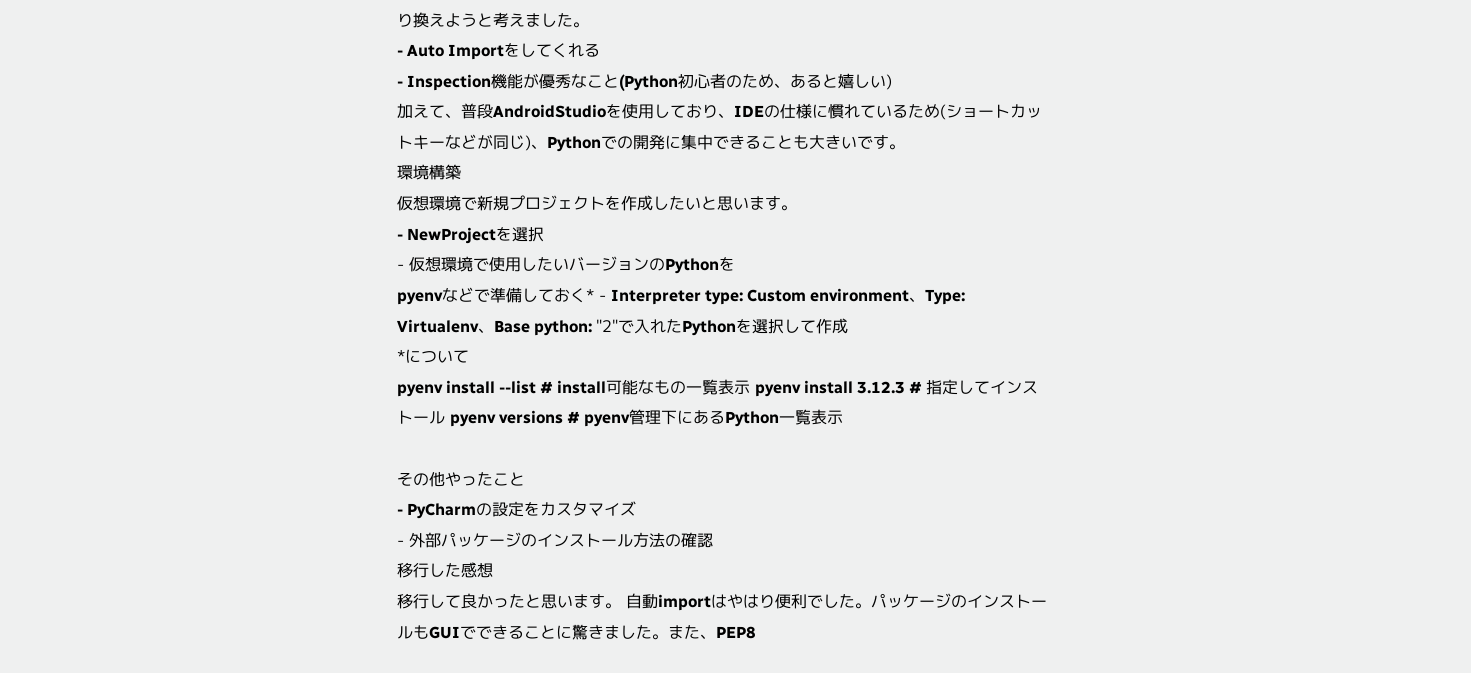り換えようと考えました。
- Auto Importをしてくれる
- Inspection機能が優秀なこと(Python初心者のため、あると嬉しい)
加えて、普段AndroidStudioを使用しており、IDEの仕様に慣れているため(ショートカットキーなどが同じ)、Pythonでの開発に集中できることも大きいです。
環境構築
仮想環境で新規プロジェクトを作成したいと思います。
- NewProjectを選択
- 仮想環境で使用したいバージョンのPythonを
pyenvなどで準備しておく* - Interpreter type: Custom environment、Type: Virtualenv、Base python: "2"で入れたPythonを選択して作成
*について
pyenv install --list # install可能なもの一覧表示 pyenv install 3.12.3 # 指定してインストール pyenv versions # pyenv管理下にあるPython一覧表示

その他やったこと
- PyCharmの設定をカスタマイズ
- 外部パッケージのインストール方法の確認
移行した感想
移行して良かったと思います。 自動importはやはり便利でした。パッケージのインストールもGUIでできることに驚きました。また、PEP8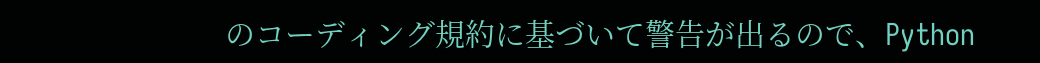のコーディング規約に基づいて警告が出るので、Python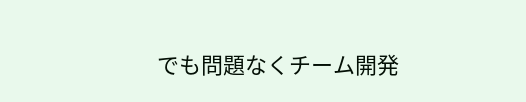でも問題なくチーム開発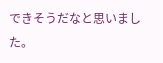できそうだなと思いました。